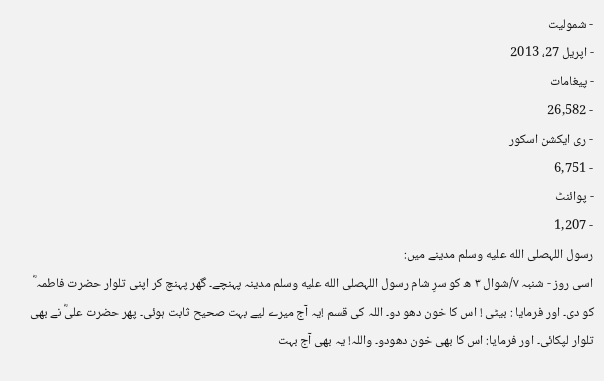- شمولیت
- اپریل 27، 2013
- پیغامات
- 26,582
- ری ایکشن اسکور
- 6,751
- پوائنٹ
- 1,207
رسول اللہصلى الله عليه وسلم مدینے میں:
اسی روز - شنبہ ۷/شوال ۳ ھ کو سرِ شام رسول اللہصلى الله عليه وسلم مدینہ پہنچے۔ گھر پہنچ کر اپنی تلوار حضرت فاطمہ ؓ کو دی۔ اور فرمایا : بیٹی ! اس کا خون دھو دو۔ اللہ کی قسم !یہ آج میرے لیے بہت صحیح ثابت ہوئی۔ پھر حضرت علیؓ نے بھی تلوار لپکائی۔ اور فرمایا: اس کا بھی خون دھودو۔ واللہ! یہ بھی آج بہت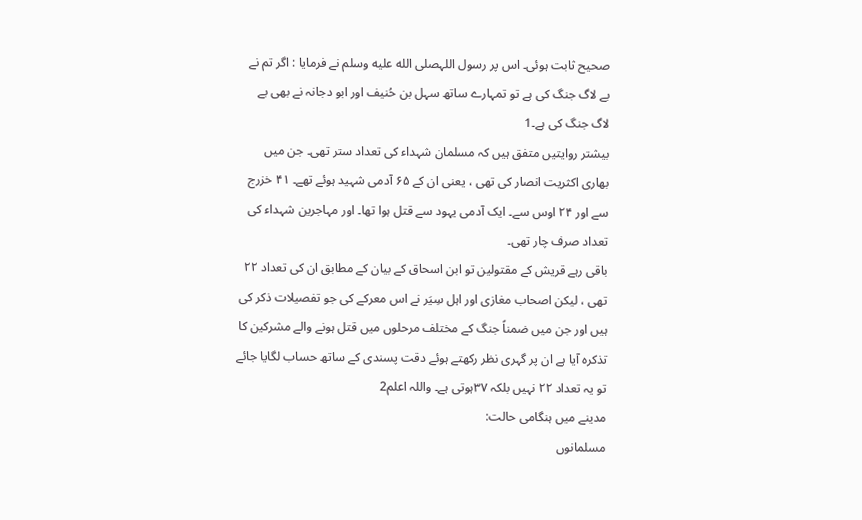صحیح ثابت ہوئی۔ اس پر رسول اللہصلى الله عليه وسلم نے فرمایا : اگر تم نے بے لاگ جنگ کی ہے تو تمہارے ساتھ سہل بن حُنیف اور ابو دجانہ نے بھی بے لاگ جنگ کی ہے۔1
بیشتر روایتیں متفق ہیں کہ مسلمان شہداء کی تعداد ستر تھی۔ جن میں بھاری اکثریت انصار کی تھی ، یعنی ان کے ۶۵ آدمی شہید ہوئے تھے۔ ۴۱ خزرج سے اور ۲۴ اوس سے۔ ایک آدمی یہود سے قتل ہوا تھا۔ اور مہاجرین شہداء کی تعداد صرف چار تھی۔
باقی رہے قریش کے مقتولین تو ابن اسحاق کے بیان کے مطابق ان کی تعداد ۲۲ تھی ، لیکن اصحاب مغازی اور اہل سِیَر نے اس معرکے کی جو تفصیلات ذکر کی ہیں اور جن میں ضمناً جنگ کے مختلف مرحلوں میں قتل ہونے والے مشرکین کا تذکرہ آیا ہے ان پر گہری نظر رکھتے ہوئے دقت پسندی کے ساتھ حساب لگایا جائے تو یہ تعداد ۲۲ نہیں بلکہ ۳۷ہوتی ہے۔ واللہ اعلم2
مدینے میں ہنگامی حالت:
مسلمانوں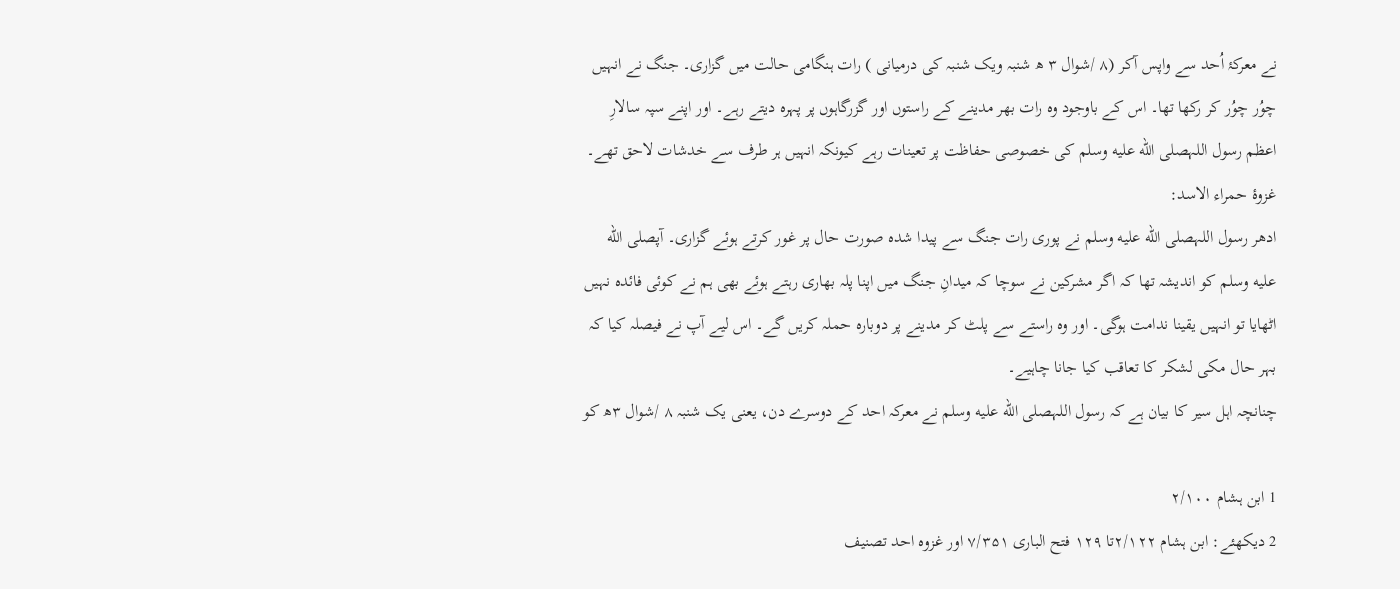نے معرکۂ اُحد سے واپس آکر (۸ /شوال ۳ ھ شنبہ ویک شنبہ کی درمیانی ) رات ہنگامی حالت میں گزاری۔ جنگ نے انہیں چوُر چوُر کر رکھا تھا۔ اس کے باوجود وہ رات بھر مدینے کے راستوں اور گزرگاہوں پر پہرہ دیتے رہے۔ اور اپنے سپہ سالارِ اعظم رسول اللہصلى الله عليه وسلم کی خصوصی حفاظت پر تعینات رہے کیونکہ انہیں ہر طرف سے خدشات لاحق تھے۔
غزوۂ حمراء الاسد:
ادھر رسول اللہصلى الله عليه وسلم نے پوری رات جنگ سے پیدا شدہ صورت حال پر غور کرتے ہوئے گزاری۔ آپصلى الله عليه وسلم کو اندیشہ تھا کہ اگر مشرکین نے سوچا کہ میدانِ جنگ میں اپنا پلہ بھاری رہتے ہوئے بھی ہم نے کوئی فائدہ نہیں اٹھایا تو انہیں یقینا ندامت ہوگی۔ اور وہ راستے سے پلٹ کر مدینے پر دوبارہ حملہ کریں گے۔ اس لیے آپ نے فیصلہ کیا کہ بہر حال مکی لشکر کا تعاقب کیا جانا چاہیے۔
چنانچہ اہل سیر کا بیان ہے کہ رسول اللہصلى الله عليه وسلم نے معرکہ احد کے دوسرے دن، یعنی یک شنبہ ۸ /شوال ۳ھ کو

1 ابن ہشام ۲/۱۰۰
2 دیکھئے: ابن ہشام ۲/۱۲۲تا ۱۲۹ فتح الباری ۷/۳۵۱ اور غزوہ احد تصنیف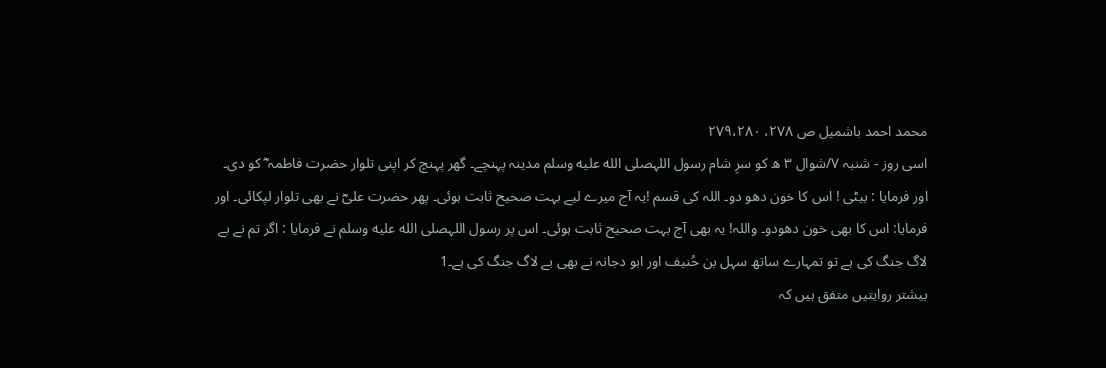محمد احمد باشمیل ص ۲۷۸، ۲۷۹،۲۸۰
اسی روز - شنبہ ۷/شوال ۳ ھ کو سرِ شام رسول اللہصلى الله عليه وسلم مدینہ پہنچے۔ گھر پہنچ کر اپنی تلوار حضرت فاطمہ ؓ کو دی۔ اور فرمایا : بیٹی ! اس کا خون دھو دو۔ اللہ کی قسم !یہ آج میرے لیے بہت صحیح ثابت ہوئی۔ پھر حضرت علیؓ نے بھی تلوار لپکائی۔ اور فرمایا: اس کا بھی خون دھودو۔ واللہ! یہ بھی آج بہت صحیح ثابت ہوئی۔ اس پر رسول اللہصلى الله عليه وسلم نے فرمایا : اگر تم نے بے لاگ جنگ کی ہے تو تمہارے ساتھ سہل بن حُنیف اور ابو دجانہ نے بھی بے لاگ جنگ کی ہے۔1
بیشتر روایتیں متفق ہیں کہ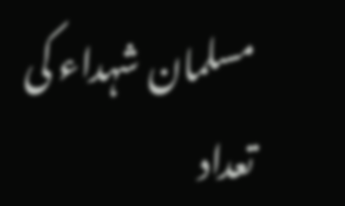مسلمان شہداء کی تعداد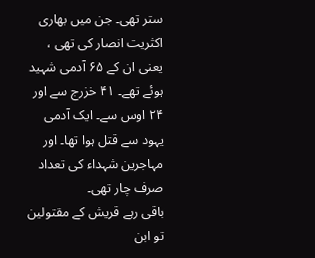ستر تھی۔ جن میں بھاری اکثریت انصار کی تھی ، یعنی ان کے ۶۵ آدمی شہید ہوئے تھے۔ ۴۱ خزرج سے اور ۲۴ اوس سے۔ ایک آدمی یہود سے قتل ہوا تھا۔ اور مہاجرین شہداء کی تعداد صرف چار تھی۔
باقی رہے قریش کے مقتولین تو ابن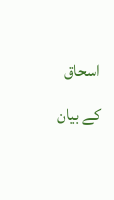اسحاق کے بیان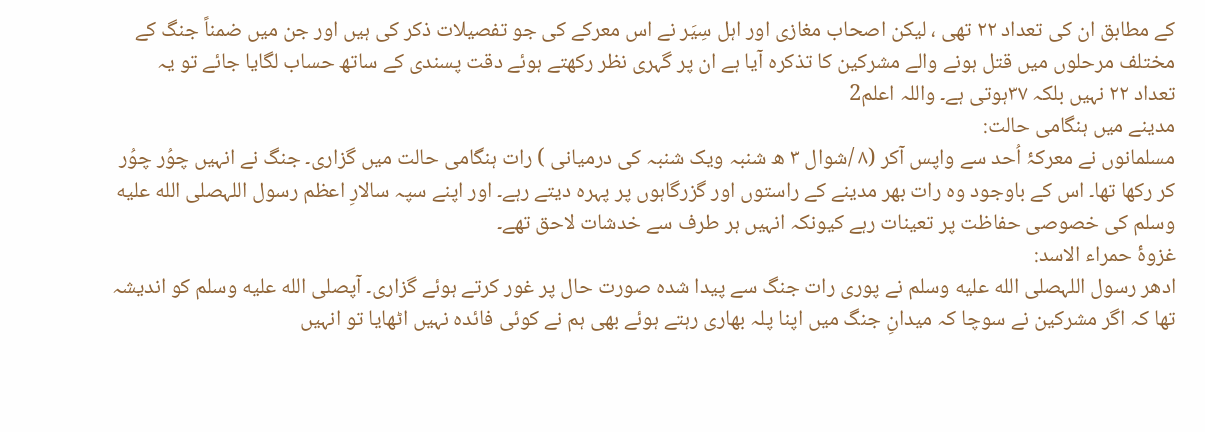کے مطابق ان کی تعداد ۲۲ تھی ، لیکن اصحاب مغازی اور اہل سِیَر نے اس معرکے کی جو تفصیلات ذکر کی ہیں اور جن میں ضمناً جنگ کے مختلف مرحلوں میں قتل ہونے والے مشرکین کا تذکرہ آیا ہے ان پر گہری نظر رکھتے ہوئے دقت پسندی کے ساتھ حساب لگایا جائے تو یہ تعداد ۲۲ نہیں بلکہ ۳۷ہوتی ہے۔ واللہ اعلم2
مدینے میں ہنگامی حالت:
مسلمانوں نے معرکۂ اُحد سے واپس آکر (۸ /شوال ۳ ھ شنبہ ویک شنبہ کی درمیانی ) رات ہنگامی حالت میں گزاری۔ جنگ نے انہیں چوُر چوُر کر رکھا تھا۔ اس کے باوجود وہ رات بھر مدینے کے راستوں اور گزرگاہوں پر پہرہ دیتے رہے۔ اور اپنے سپہ سالارِ اعظم رسول اللہصلى الله عليه وسلم کی خصوصی حفاظت پر تعینات رہے کیونکہ انہیں ہر طرف سے خدشات لاحق تھے۔
غزوۂ حمراء الاسد:
ادھر رسول اللہصلى الله عليه وسلم نے پوری رات جنگ سے پیدا شدہ صورت حال پر غور کرتے ہوئے گزاری۔ آپصلى الله عليه وسلم کو اندیشہ تھا کہ اگر مشرکین نے سوچا کہ میدانِ جنگ میں اپنا پلہ بھاری رہتے ہوئے بھی ہم نے کوئی فائدہ نہیں اٹھایا تو انہیں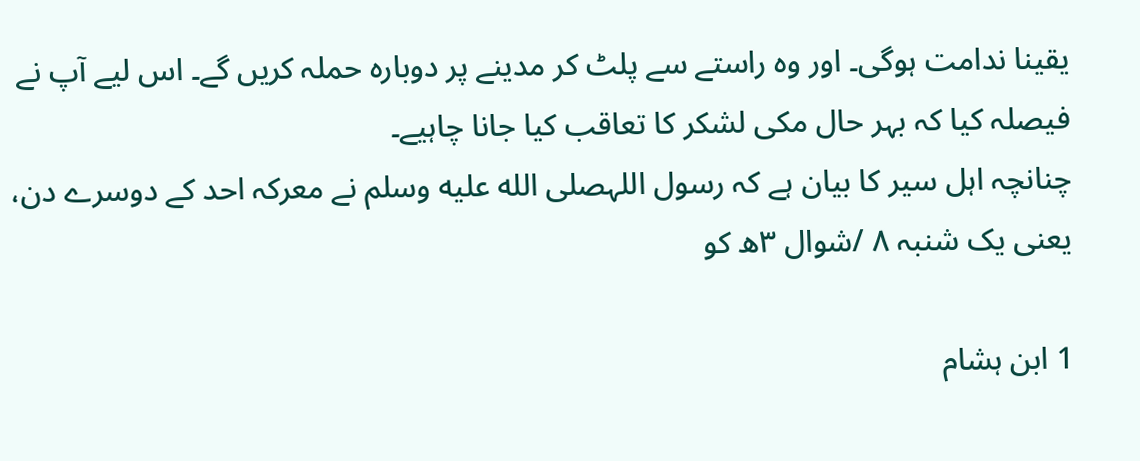یقینا ندامت ہوگی۔ اور وہ راستے سے پلٹ کر مدینے پر دوبارہ حملہ کریں گے۔ اس لیے آپ نے فیصلہ کیا کہ بہر حال مکی لشکر کا تعاقب کیا جانا چاہیے۔
چنانچہ اہل سیر کا بیان ہے کہ رسول اللہصلى الله عليه وسلم نے معرکہ احد کے دوسرے دن، یعنی یک شنبہ ۸ /شوال ۳ھ کو

1 ابن ہشام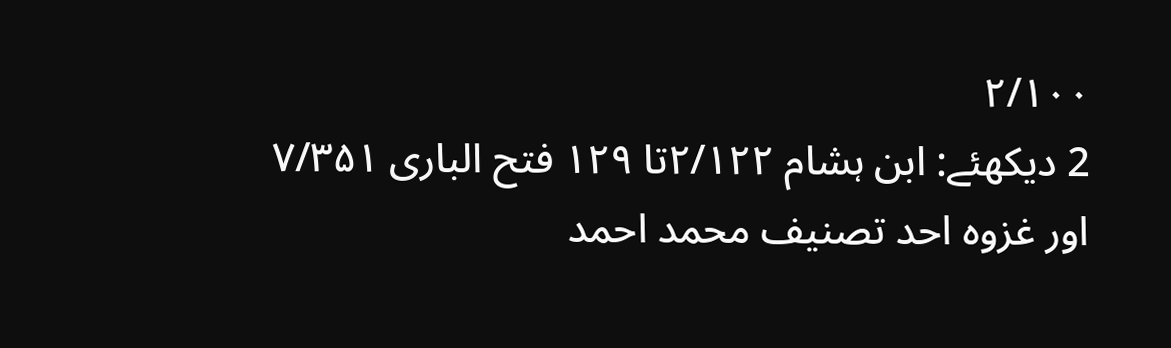۲/۱۰۰
2 دیکھئے: ابن ہشام ۲/۱۲۲تا ۱۲۹ فتح الباری ۷/۳۵۱ اور غزوہ احد تصنیف محمد احمد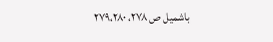باشمیل ص ۲۷۸، ۲۷۹،۲۸۰